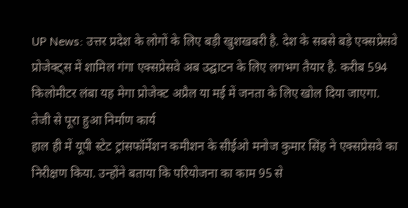UP News: उत्तर प्रदेश के लोगों के लिए बड़ी खुशखबरी है. देश के सबसे बड़े एक्सप्रेसवे प्रोजेक्ट्स में शामिल गंगा एक्सप्रेसवे अब उद्घाटन के लिए लगभग तैयार है. करीब 594 किलोमीटर लंबा यह मेगा प्रोजेक्ट अप्रैल या मई में जनता के लिए खोल दिया जाएगा.
तेजी से पूरा हुआ निर्माण कार्य
हाल ही में यूपी स्टेट ट्रांसफॉर्मेशन कमीशन के सीईओ मनोज कुमार सिंह ने एक्सप्रेसवे का निरीक्षण किया. उन्होंने बताया कि परियोजना का काम 95 से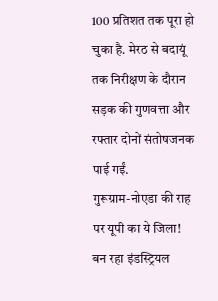100 प्रतिशत तक पूरा हो चुका है. मेरठ से बदायूं तक निरीक्षण के दौरान सड़क की गुणवत्ता और रफ्तार दोनों संतोषजनक पाई गईं.
गुरूग्राम-नोएडा की राह पर यूपी का ये जिला! बन रहा इंडस्ट्रियल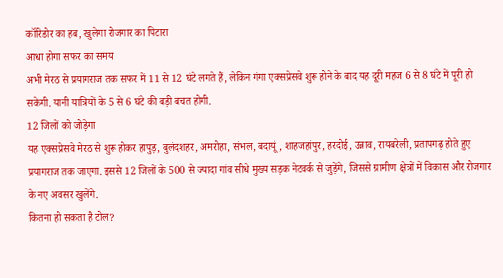कॉरिडोर का हब, खुलेगा रोजगार का पिटारा
आधा होगा सफर का समय
अभी मेरठ से प्रयागराज तक सफर में 11 से 12 घंटे लगते हैं, लेकिन गंगा एक्सप्रेसवे शुरू होने के बाद यह दूरी महज 6 से 8 घंटे में पूरी हो सकेगी. यानी यात्रियों के 5 से 6 घंटे की बड़ी बचत होगी.
12 जिलों को जोड़ेगा
यह एक्सप्रेसवे मेरठ से शुरू होकर हापुड़, बुलंदशहर, अमरोहा, संभल, बदायूं, शाहजहांपुर, हरदोई, उन्नाव, रायबरेली, प्रतापगढ़ होते हुए प्रयागराज तक जाएगा. इससे 12 जिलों के 500 से ज्यादा गांव सीधे मुख्य सड़क नेटवर्क से जुड़ेंगे, जिससे ग्रामीण क्षेत्रों में विकास और रोजगार के नए अवसर खुलेंगे.
कितना हो सकता है टोल?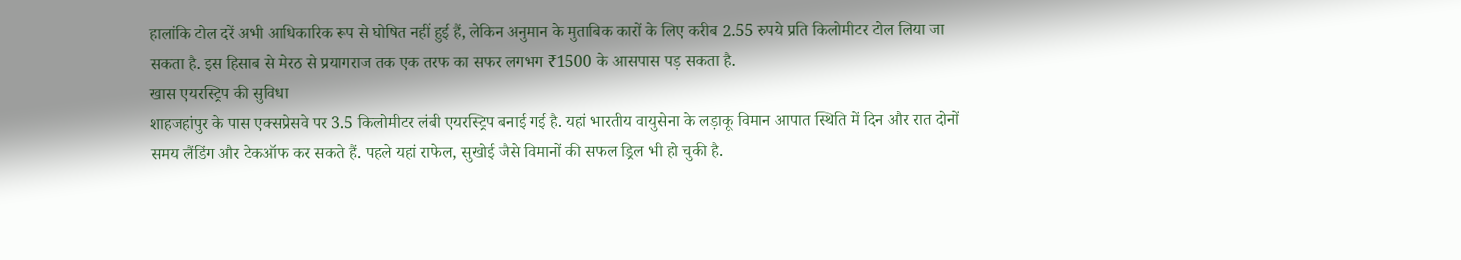हालांकि टोल दरें अभी आधिकारिक रूप से घोषित नहीं हुई हैं, लेकिन अनुमान के मुताबिक कारों के लिए करीब 2.55 रुपये प्रति किलोमीटर टोल लिया जा सकता है. इस हिसाब से मेरठ से प्रयागराज तक एक तरफ का सफर लगभग ₹1500 के आसपास पड़ सकता है.
खास एयरस्ट्रिप की सुविधा
शाहजहांपुर के पास एक्सप्रेसवे पर 3.5 किलोमीटर लंबी एयरस्ट्रिप बनाई गई है. यहां भारतीय वायुसेना के लड़ाकू विमान आपात स्थिति में दिन और रात दोनों समय लैंडिंग और टेकऑफ कर सकते हैं. पहले यहां राफेल, सुखोई जैसे विमानों की सफल ड्रिल भी हो चुकी है.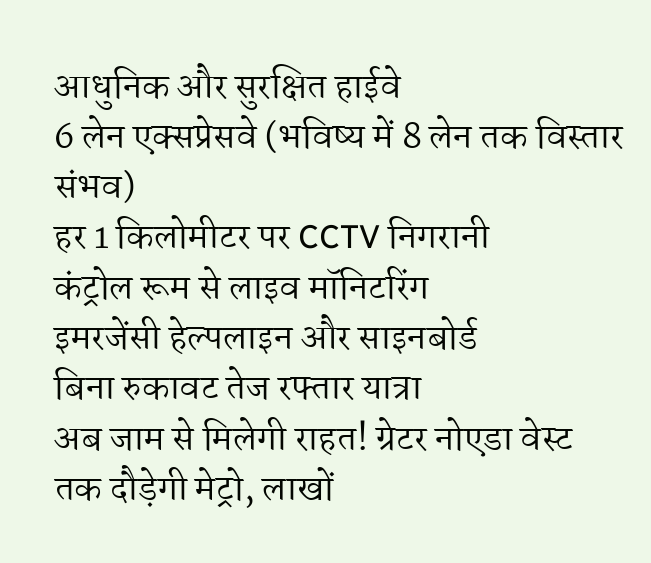आधुनिक और सुरक्षित हाईवे
6 लेन एक्सप्रेसवे (भविष्य में 8 लेन तक विस्तार संभव)
हर 1 किलोमीटर पर CCTV निगरानी
कंट्रोल रूम से लाइव मॉनिटरिंग
इमरजेंसी हेल्पलाइन और साइनबोर्ड
बिना रुकावट तेज रफ्तार यात्रा
अब जाम से मिलेगी राहत! ग्रेटर नोएडा वेस्ट तक दौड़ेगी मेट्रो, लाखों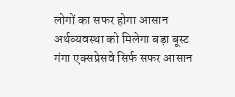लोगों का सफर होगा आसान
अर्थव्यवस्था को मिलेगा बड़ा बूस्ट
गंगा एक्सप्रेसवे सिर्फ सफर आसान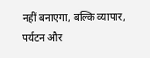नहीं बनाएगा, बल्कि व्यापार, पर्यटन और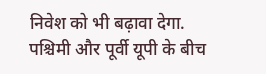निवेश को भी बढ़ावा देगा. पश्चिमी और पूर्वी यूपी के बीच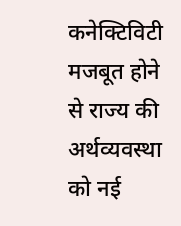कनेक्टिविटी मजबूत होने से राज्य की अर्थव्यवस्था को नई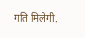गति मिलेगी.